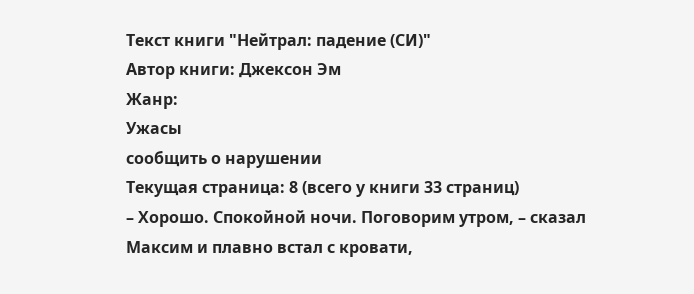Текст книги "Нейтрал: падение (СИ)"
Автор книги: Джексон Эм
Жанр:
Ужасы
сообщить о нарушении
Текущая страница: 8 (всего у книги 33 страниц)
– Хорошо. Спокойной ночи. Поговорим утром, – сказал Максим и плавно встал с кровати,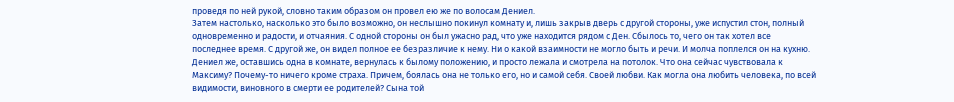проведя по ней рукой, словно таким образом он провел ею же по волосам Дениел.
Затем настолько, насколько это было возможно, он неслышно покинул комнату и, лишь закрыв дверь с другой стороны, уже испустил стон, полный одновременно и радости, и отчаяния. С одной стороны он был ужасно рад, что уже находится рядом с Ден. Сбылось то, чего он так хотел все последнее время. С другой же, он видел полное ее безразличие к нему. Ни о какой взаимности не могло быть и речи. И молча поплелся он на кухню.
Дениел же, оставшись одна в комнате, вернулась к былому положению, и просто лежала и смотрела на потолок. Что она сейчас чувствовала к Максиму? Почему-то ничего кроме страха. Причем, боялась она не только его, но и самой себя. Своей любви. Как могла она любить человека, по всей видимости, виновного в смерти ее родителей? Сына той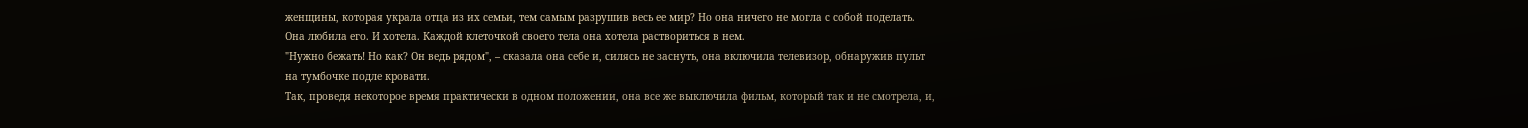женщины, которая украла отца из их семьи, тем самым разрушив весь ее мир? Но она ничего не могла с собой поделать. Она любила его. И хотела. Каждой клеточкой своего тела она хотела раствориться в нем.
"Нужно бежать! Но как? Он ведь рядом", – сказала она себе и, силясь не заснуть, она включила телевизор, обнаружив пульт на тумбочке подле кровати.
Так, проведя некоторое время практически в одном положении, она все же выключила фильм, который так и не смотрела, и,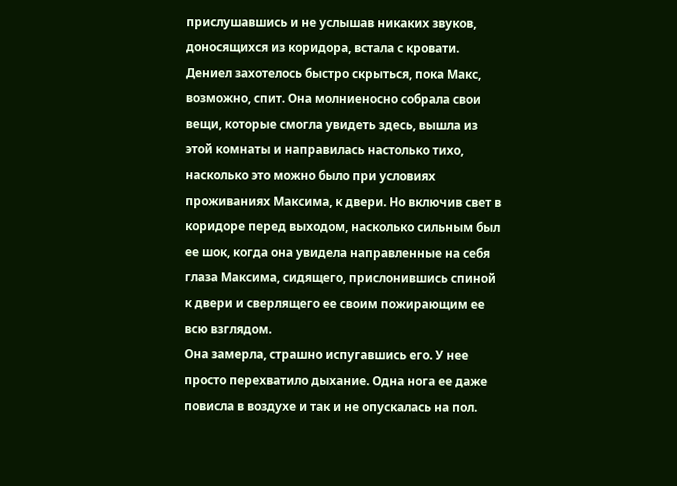прислушавшись и не услышав никаких звуков, доносящихся из коридора, встала с кровати. Дениел захотелось быстро скрыться, пока Макс, возможно, спит. Она молниеносно собрала свои вещи, которые смогла увидеть здесь, вышла из этой комнаты и направилась настолько тихо, насколько это можно было при условиях проживаниях Максима, к двери. Но включив свет в коридоре перед выходом, насколько сильным был ее шок, когда она увидела направленные на себя глаза Максима, сидящего, прислонившись спиной к двери и сверлящего ее своим пожирающим ее всю взглядом.
Она замерла, страшно испугавшись его. У нее просто перехватило дыхание. Одна нога ее даже повисла в воздухе и так и не опускалась на пол.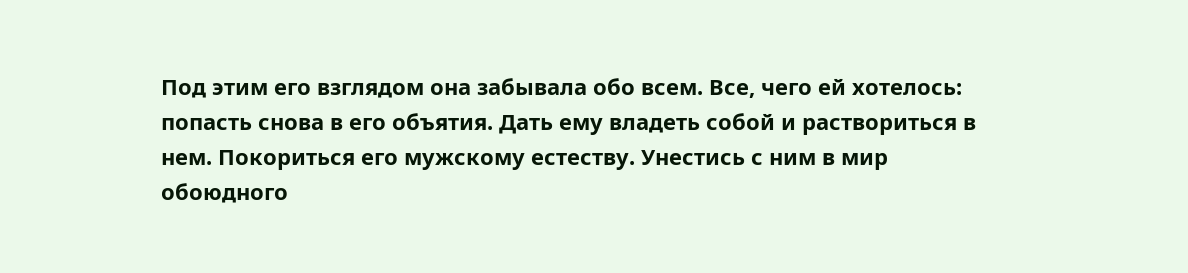Под этим его взглядом она забывала обо всем. Все, чего ей хотелось: попасть снова в его объятия. Дать ему владеть собой и раствориться в нем. Покориться его мужскому естеству. Унестись с ним в мир обоюдного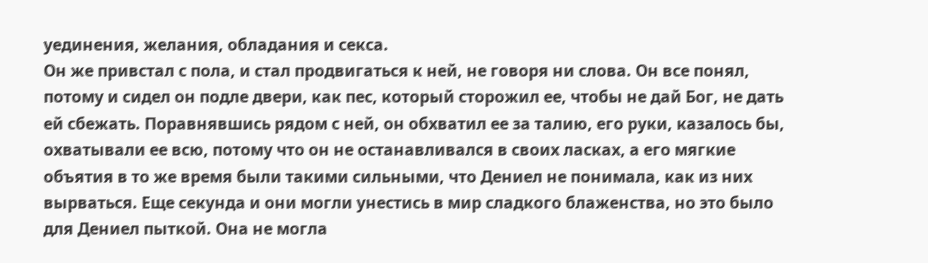уединения, желания, обладания и секса.
Он же привстал с пола, и стал продвигаться к ней, не говоря ни слова. Он все понял, потому и сидел он подле двери, как пес, который сторожил ее, чтобы не дай Бог, не дать ей сбежать. Поравнявшись рядом с ней, он обхватил ее за талию, его руки, казалось бы, охватывали ее всю, потому что он не останавливался в своих ласках, а его мягкие объятия в то же время были такими сильными, что Дениел не понимала, как из них вырваться. Еще секунда и они могли унестись в мир сладкого блаженства, но это было для Дениел пыткой. Она не могла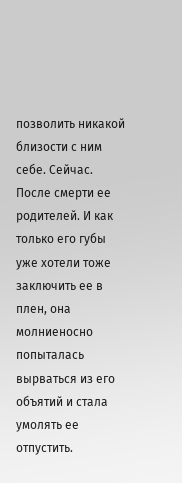позволить никакой близости с ним себе. Сейчас. После смерти ее родителей. И как только его губы уже хотели тоже заключить ее в плен, она молниеносно попыталась вырваться из его объятий и стала умолять ее отпустить.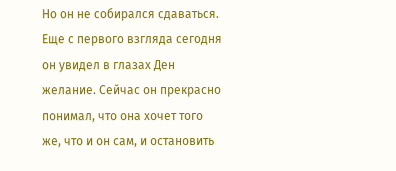Но он не собирался сдаваться. Еще с первого взгляда сегодня он увидел в глазах Ден желание. Сейчас он прекрасно понимал, что она хочет того же, что и он сам, и остановить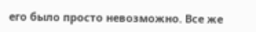его было просто невозможно. Все же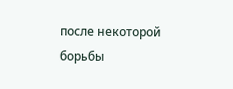после некоторой борьбы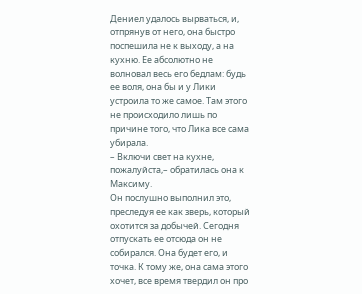Дениел удалось вырваться, и, отпрянув от него, она быстро поспешила не к выходу, а на кухню. Ее абсолютно не волновал весь его бедлам: будь ее воля, она бы и у Лики устроила то же самое. Там этого не происходило лишь по причине того, что Лика все сама убирала.
– Включи свет на кухне, пожалуйста,– обратилась она к Максиму.
Он послушно выполнил это, преследуя ее как зверь, который охотится за добычей. Сегодня отпускать ее отсюда он не собирался. Она будет его, и точка. К тому же, она сама этого хочет, все время твердил он про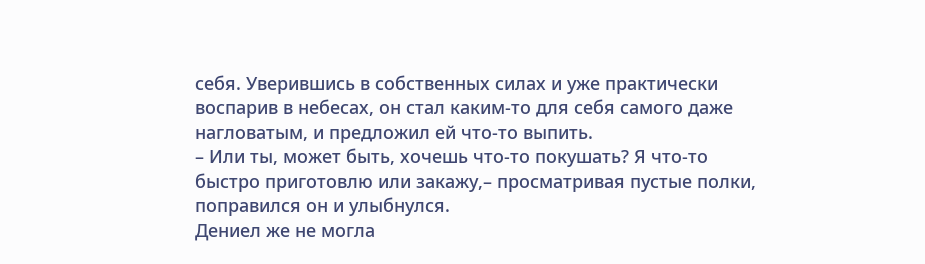себя. Уверившись в собственных силах и уже практически воспарив в небесах, он стал каким-то для себя самого даже нагловатым, и предложил ей что-то выпить.
– Или ты, может быть, хочешь что-то покушать? Я что-то быстро приготовлю или закажу,– просматривая пустые полки, поправился он и улыбнулся.
Дениел же не могла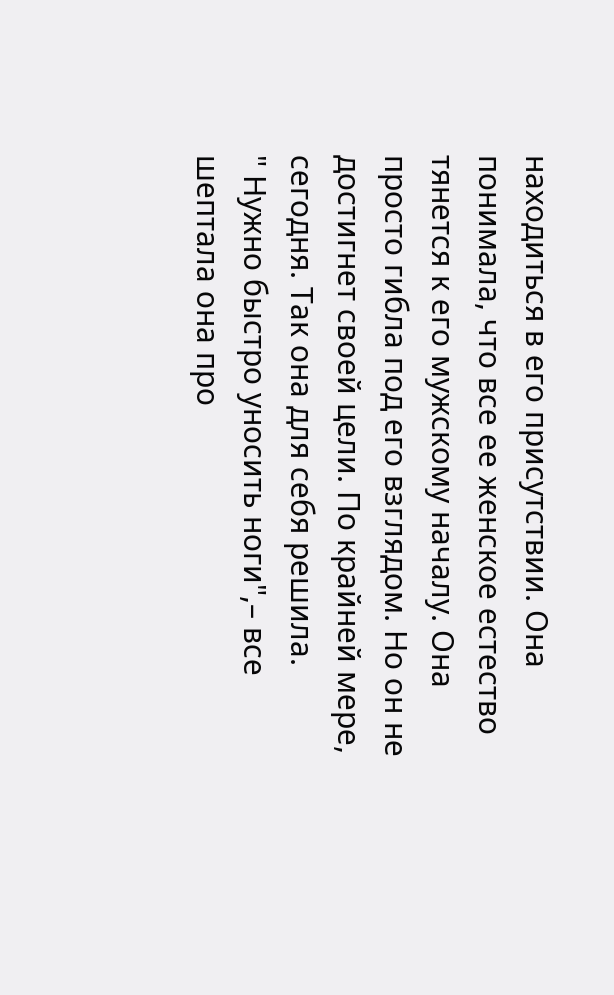находиться в его присутствии. Она понимала, что все ее женское естество тянется к его мужскому началу. Она просто гибла под его взглядом. Но он не достигнет своей цели. По крайней мере, сегодня. Так она для себя решила.
" Нужно быстро уносить ноги",– все шептала она про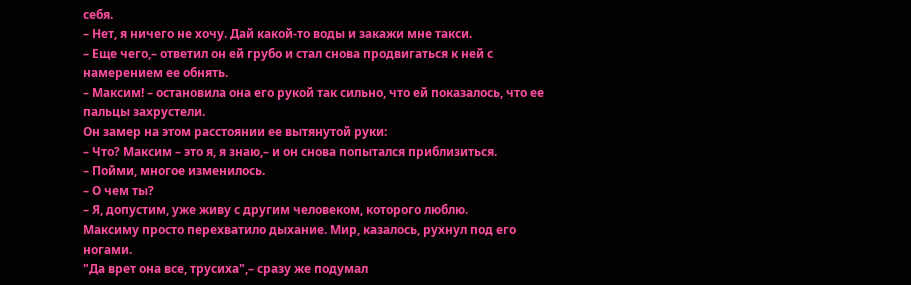себя.
– Нет, я ничего не хочу. Дай какой-то воды и закажи мне такси.
– Еще чего,– ответил он ей грубо и стал снова продвигаться к ней с намерением ее обнять.
– Максим! – остановила она его рукой так сильно, что ей показалось, что ее пальцы захрустели.
Он замер на этом расстоянии ее вытянутой руки:
– Что? Максим – это я, я знаю,– и он снова попытался приблизиться.
– Пойми, многое изменилось.
– О чем ты?
– Я, допустим, уже живу с другим человеком, которого люблю.
Максиму просто перехватило дыхание. Мир, казалось, рухнул под его ногами.
"Да врет она все, трусиха",– сразу же подумал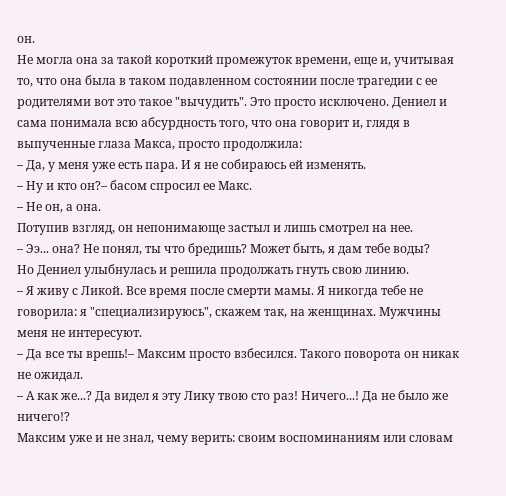он.
Не могла она за такой короткий промежуток времени, еще и, учитывая то, что она была в таком подавленном состоянии после трагедии с ее родителями вот это такое "вычудить". Это просто исключено. Дениел и сама понимала всю абсурдность того, что она говорит и, глядя в выпученные глаза Макса, просто продолжила:
– Да, у меня уже есть пара. И я не собираюсь ей изменять.
– Ну и кто он?– басом спросил ее Макс.
– Не он, а она.
Потупив взгляд, он непонимающе застыл и лишь смотрел на нее.
– Ээ... она? Не понял, ты что бредишь? Может быть, я дам тебе воды?
Но Дениел улыбнулась и решила продолжать гнуть свою линию.
– Я живу с Ликой. Все время после смерти мамы. Я никогда тебе не говорила: я "специализируюсь", скажем так, на женщинах. Мужчины меня не интересуют.
– Да все ты врешь!– Максим просто взбесился. Такого поворота он никак не ожидал.
– А как же...? Да видел я эту Лику твою сто раз! Ничего...! Да не было же ничего!?
Максим уже и не знал, чему верить: своим воспоминаниям или словам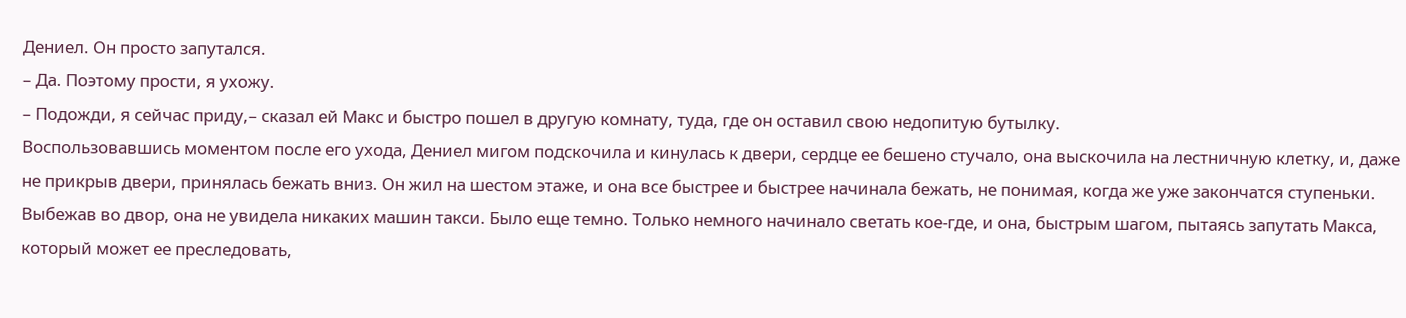Дениел. Он просто запутался.
– Да. Поэтому прости, я ухожу.
– Подожди, я сейчас приду,– сказал ей Макс и быстро пошел в другую комнату, туда, где он оставил свою недопитую бутылку.
Воспользовавшись моментом после его ухода, Дениел мигом подскочила и кинулась к двери, сердце ее бешено стучало, она выскочила на лестничную клетку, и, даже не прикрыв двери, принялась бежать вниз. Он жил на шестом этаже, и она все быстрее и быстрее начинала бежать, не понимая, когда же уже закончатся ступеньки. Выбежав во двор, она не увидела никаких машин такси. Было еще темно. Только немного начинало светать кое-где, и она, быстрым шагом, пытаясь запутать Макса, который может ее преследовать,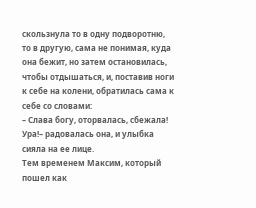скользнула то в одну подворотню, то в другую, сама не понимая, куда она бежит, но затем остановилась, чтобы отдышаться, и, поставив ноги к себе на колени, обратилась сама к себе со словами:
– Слава богу, оторвалась, сбежала! Ура!– радовалась она, и улыбка сияла на ее лице.
Тем временем Максим, который пошел как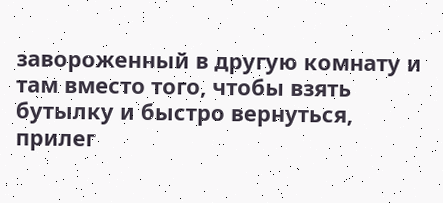завороженный в другую комнату и там вместо того, чтобы взять бутылку и быстро вернуться, прилег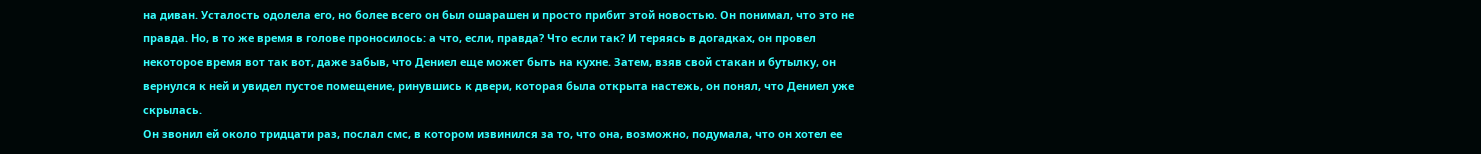на диван. Усталость одолела его, но более всего он был ошарашен и просто прибит этой новостью. Он понимал, что это не правда. Но, в то же время в голове проносилось: а что, если, правда? Что если так? И теряясь в догадках, он провел некоторое время вот так вот, даже забыв, что Дениел еще может быть на кухне. Затем, взяв свой стакан и бутылку, он вернулся к ней и увидел пустое помещение, ринувшись к двери, которая была открыта настежь, он понял, что Дениел уже скрылась.
Он звонил ей около тридцати раз, послал смс, в котором извинился за то, что она, возможно, подумала, что он хотел ее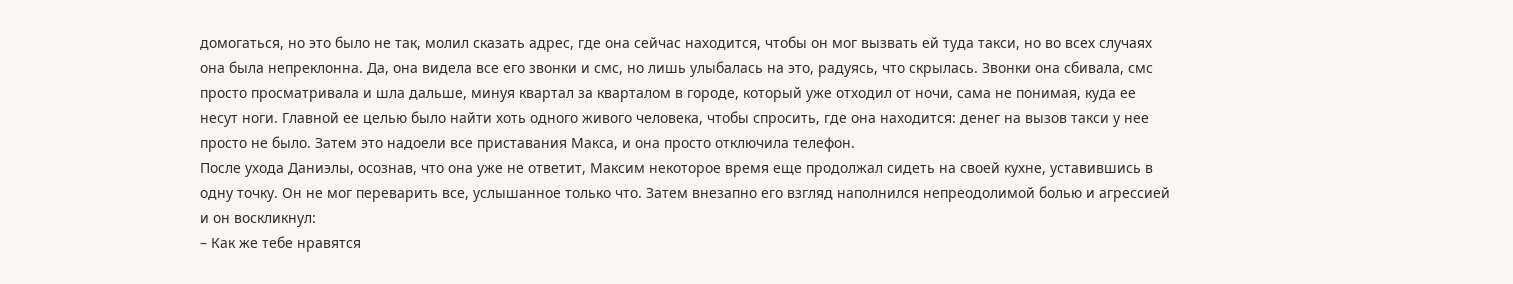домогаться, но это было не так, молил сказать адрес, где она сейчас находится, чтобы он мог вызвать ей туда такси, но во всех случаях она была непреклонна. Да, она видела все его звонки и смс, но лишь улыбалась на это, радуясь, что скрылась. Звонки она сбивала, смс просто просматривала и шла дальше, минуя квартал за кварталом в городе, который уже отходил от ночи, сама не понимая, куда ее несут ноги. Главной ее целью было найти хоть одного живого человека, чтобы спросить, где она находится: денег на вызов такси у нее просто не было. Затем это надоели все приставания Макса, и она просто отключила телефон.
После ухода Даниэлы, осознав, что она уже не ответит, Максим некоторое время еще продолжал сидеть на своей кухне, уставившись в одну точку. Он не мог переварить все, услышанное только что. Затем внезапно его взгляд наполнился непреодолимой болью и агрессией и он воскликнул:
– Как же тебе нравятся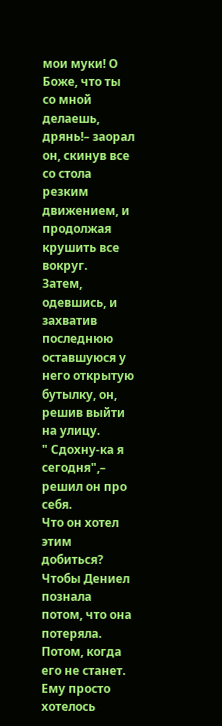мои муки! О Боже, что ты со мной делаешь, дрянь!– заорал он, скинув все со стола резким движением, и продолжая крушить все вокруг.
Затем, одевшись, и захватив последнюю оставшуюся у него открытую бутылку, он, решив выйти на улицу.
" Сдохну-ка я сегодня",– решил он про себя.
Что он хотел этим добиться? Чтобы Дениел познала потом, что она потеряла. Потом, когда его не станет. Ему просто хотелось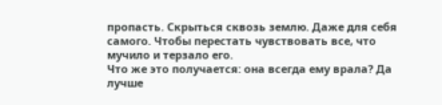пропасть. Скрыться сквозь землю. Даже для себя самого. Чтобы перестать чувствовать все, что мучило и терзало его.
Что же это получается: она всегда ему врала? Да лучше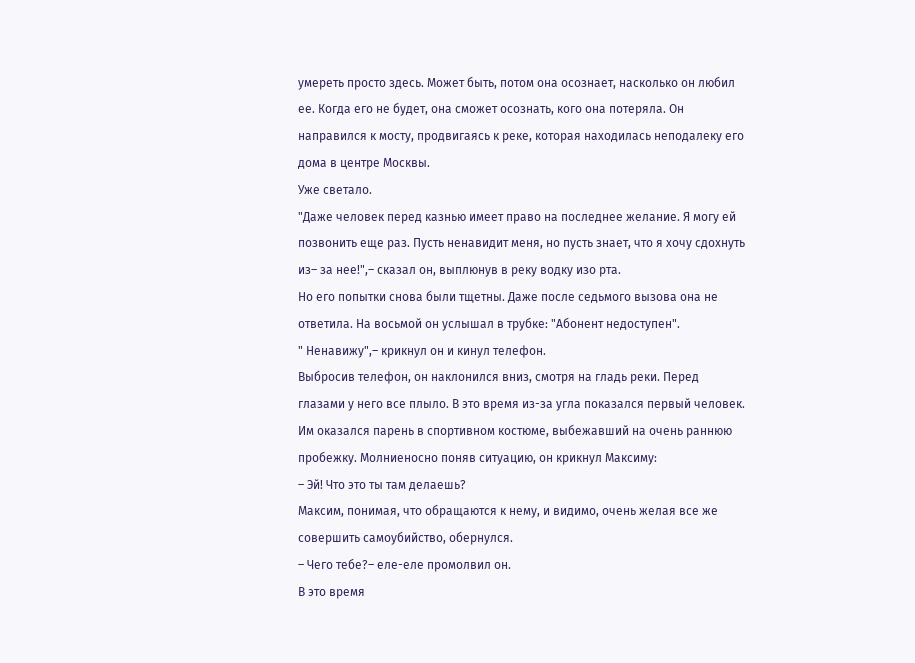умереть просто здесь. Может быть, потом она осознает, насколько он любил ее. Когда его не будет, она сможет осознать, кого она потеряла. Он направился к мосту, продвигаясь к реке, которая находилась неподалеку его дома в центре Москвы.
Уже светало.
"Даже человек перед казнью имеет право на последнее желание. Я могу ей позвонить еще раз. Пусть ненавидит меня, но пусть знает, что я хочу сдохнуть из– за нее!",– сказал он, выплюнув в реку водку изо рта.
Но его попытки снова были тщетны. Даже после седьмого вызова она не ответила. На восьмой он услышал в трубке: "Абонент недоступен".
" Ненавижу",– крикнул он и кинул телефон.
Выбросив телефон, он наклонился вниз, смотря на гладь реки. Перед глазами у него все плыло. В это время из-за угла показался первый человек. Им оказался парень в спортивном костюме, выбежавший на очень раннюю пробежку. Молниеносно поняв ситуацию, он крикнул Максиму:
– Эй! Что это ты там делаешь?
Максим, понимая, что обращаются к нему, и видимо, очень желая все же совершить самоубийство, обернулся.
– Чего тебе?– еле-еле промолвил он.
В это время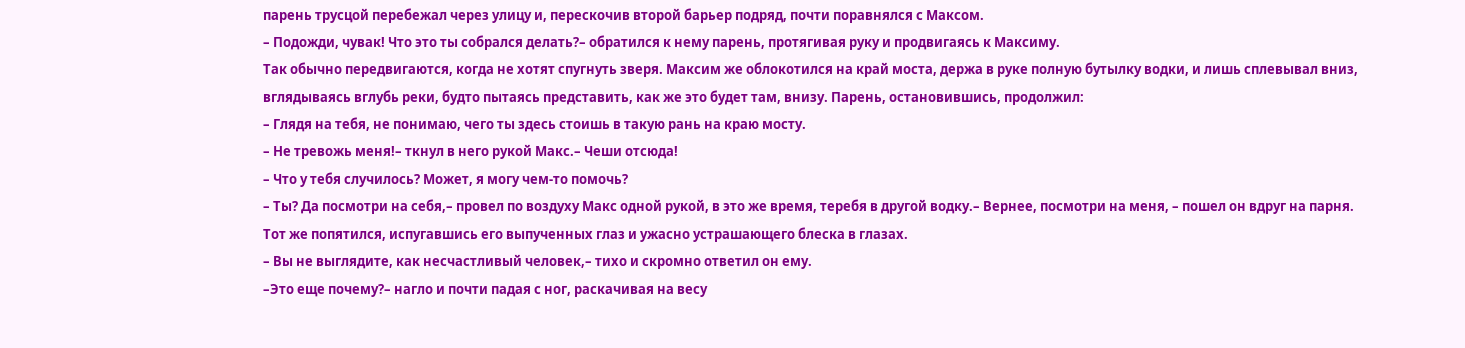парень трусцой перебежал через улицу и, перескочив второй барьер подряд, почти поравнялся с Максом.
– Подожди, чувак! Что это ты собрался делать?– обратился к нему парень, протягивая руку и продвигаясь к Максиму.
Так обычно передвигаются, когда не хотят спугнуть зверя. Максим же облокотился на край моста, держа в руке полную бутылку водки, и лишь сплевывал вниз, вглядываясь вглубь реки, будто пытаясь представить, как же это будет там, внизу. Парень, остановившись, продолжил:
– Глядя на тебя, не понимаю, чего ты здесь стоишь в такую рань на краю мосту.
– Не тревожь меня!– ткнул в него рукой Макс.– Чеши отсюда!
– Что у тебя случилось? Может, я могу чем-то помочь?
– Ты? Да посмотри на себя,– провел по воздуху Макс одной рукой, в это же время, теребя в другой водку.– Вернее, посмотри на меня, – пошел он вдруг на парня.
Тот же попятился, испугавшись его выпученных глаз и ужасно устрашающего блеска в глазах.
– Вы не выглядите, как несчастливый человек,– тихо и скромно ответил он ему.
–Это еще почему?– нагло и почти падая с ног, раскачивая на весу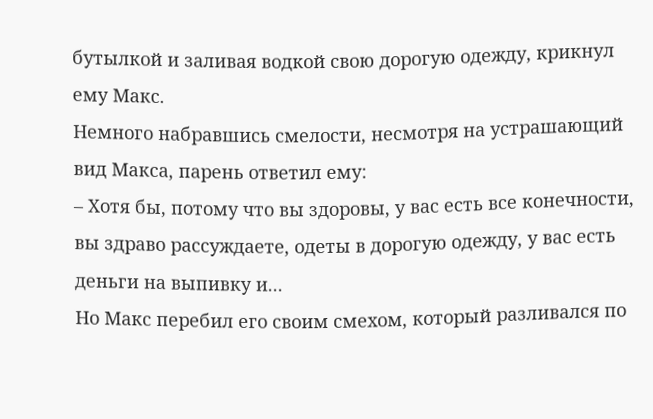бутылкой и заливая водкой свою дорогую одежду, крикнул ему Макс.
Немного набравшись смелости, несмотря на устрашающий вид Макса, парень ответил ему:
– Хотя бы, потому что вы здоровы, у вас есть все конечности, вы здраво рассуждаете, одеты в дорогую одежду, у вас есть деньги на выпивку и...
Но Макс перебил его своим смехом, который разливался по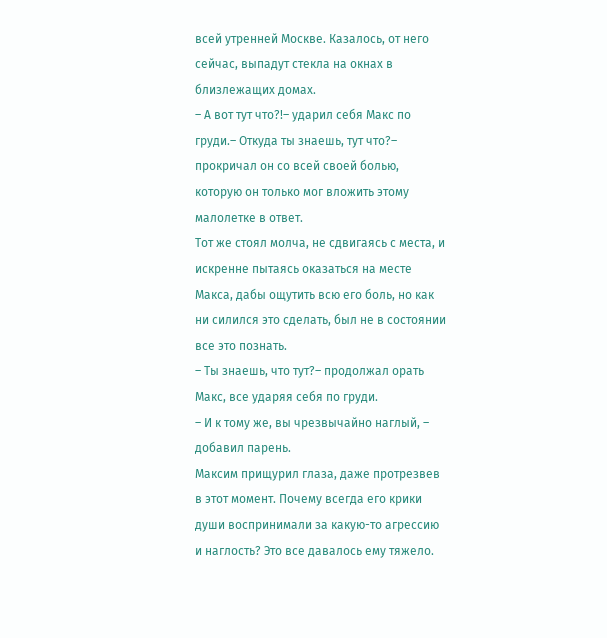всей утренней Москве. Казалось, от него сейчас, выпадут стекла на окнах в близлежащих домах.
– А вот тут что?!– ударил себя Макс по груди.– Откуда ты знаешь, тут что?– прокричал он со всей своей болью, которую он только мог вложить этому малолетке в ответ.
Тот же стоял молча, не сдвигаясь с места, и искренне пытаясь оказаться на месте Макса, дабы ощутить всю его боль, но как ни силился это сделать, был не в состоянии все это познать.
– Ты знаешь, что тут?– продолжал орать Макс, все ударяя себя по груди.
– И к тому же, вы чрезвычайно наглый, – добавил парень.
Максим прищурил глаза, даже протрезвев в этот момент. Почему всегда его крики души воспринимали за какую-то агрессию и наглость? Это все давалось ему тяжело.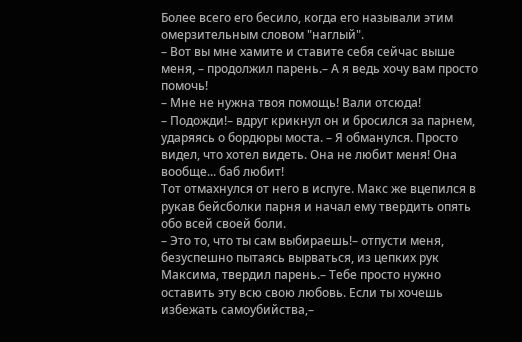Более всего его бесило, когда его называли этим омерзительным словом "наглый".
– Вот вы мне хамите и ставите себя сейчас выше меня, – продолжил парень.– А я ведь хочу вам просто помочь!
– Мне не нужна твоя помощь! Вали отсюда!
– Подожди!– вдруг крикнул он и бросился за парнем, ударяясь о бордюры моста. – Я обманулся. Просто видел, что хотел видеть. Она не любит меня! Она вообще... баб любит!
Тот отмахнулся от него в испуге. Макс же вцепился в рукав бейсболки парня и начал ему твердить опять обо всей своей боли.
– Это то, что ты сам выбираешь!– отпусти меня, безуспешно пытаясь вырваться, из цепких рук Максима, твердил парень.– Тебе просто нужно оставить эту всю свою любовь. Если ты хочешь избежать самоубийства,–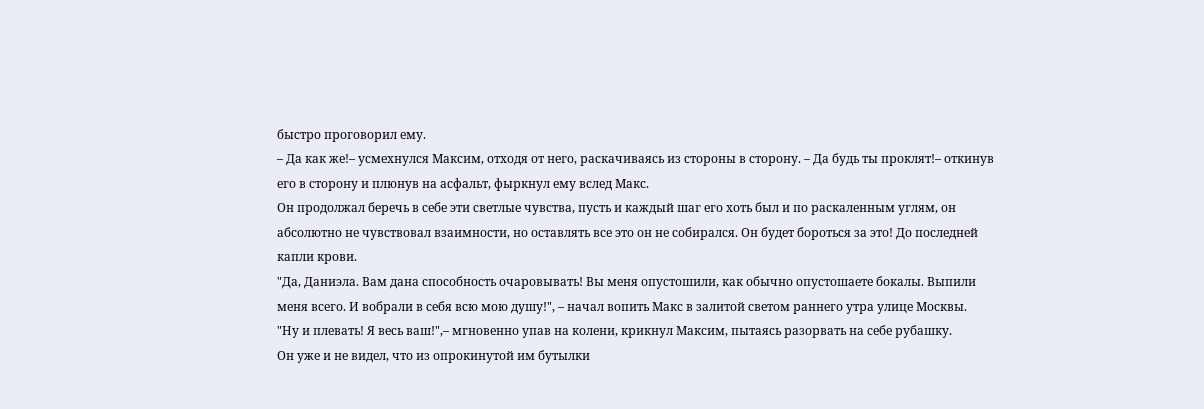быстро проговорил ему.
– Да как же!– усмехнулся Максим, отходя от него, раскачиваясь из стороны в сторону. – Да будь ты проклят!– откинув его в сторону и плюнув на асфальт, фыркнул ему вслед Макс.
Он продолжал беречь в себе эти светлые чувства, пусть и каждый шаг его хоть был и по раскаленным углям, он абсолютно не чувствовал взаимности, но оставлять все это он не собирался. Он будет бороться за это! До последней капли крови.
"Да, Даниэла. Вам дана способность очаровывать! Вы меня опустошили, как обычно опустошаете бокалы. Выпили меня всего. И вобрали в себя всю мою душу!", – начал вопить Макс в залитой светом раннего утра улице Москвы.
"Ну и плевать! Я весь ваш!",– мгновенно упав на колени, крикнул Максим, пытаясь разорвать на себе рубашку.
Он уже и не видел, что из опрокинутой им бутылки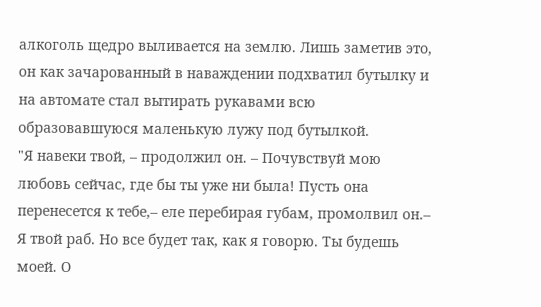алкоголь щедро выливается на землю. Лишь заметив это, он как зачарованный в наваждении подхватил бутылку и на автомате стал вытирать рукавами всю образовавшуюся маленькую лужу под бутылкой.
"Я навеки твой, – продолжил он. – Почувствуй мою любовь сейчас, где бы ты уже ни была! Пусть она перенесется к тебе,– еле перебирая губам, промолвил он.– Я твой раб. Но все будет так, как я говорю. Ты будешь моей. О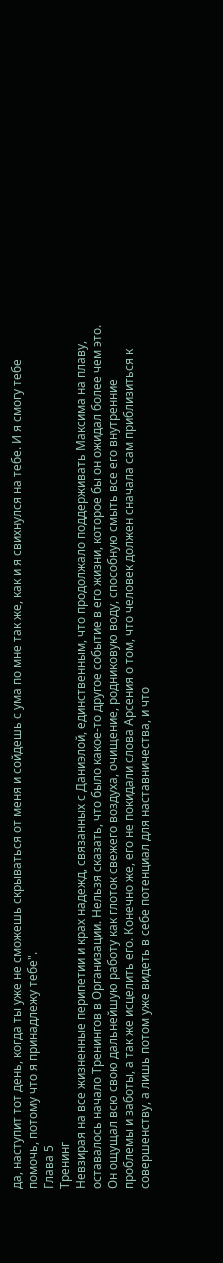да, наступит тот день, когда ты уже не сможешь скрываться от меня и сойдешь с ума по мне так же, как и я свихнулся на тебе. И я смогу тебе помочь, потому что я принадлежу тебе".
Глава 5
Тренинг
Невзирая на все жизненные перипетии и крах надежд, связанных с Даниэлой, единственным, что продолжало поддерживать Максима на плаву, оставалось начало Тренингов в Организации. Нельзя сказать, что было какое-то другое событие в его жизни, которое бы он ожидал более чем это. Он ощущал всю свою дальнейшую работу как глоток свежего воздуха, очищение, родниковую воду, способную смыть все его внутренние проблемы и заботы, а так же исцелить его. Конечно же, его не покидали слова Арсения о том, что человек должен сначала сам приблизиться к совершенству, а лишь потом уже видеть в себе потенциал для наставничества, и что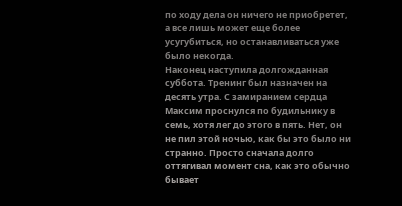по ходу дела он ничего не приобретет, а все лишь может еще более усугубиться, но останавливаться уже было некогда.
Наконец наступила долгожданная суббота. Тренинг был назначен на десять утра. С замиранием сердца Максим проснулся по будильнику в семь, хотя лег до этого в пять. Нет, он не пил этой ночью, как бы это было ни странно. Просто сначала долго оттягивал момент сна, как это обычно бывает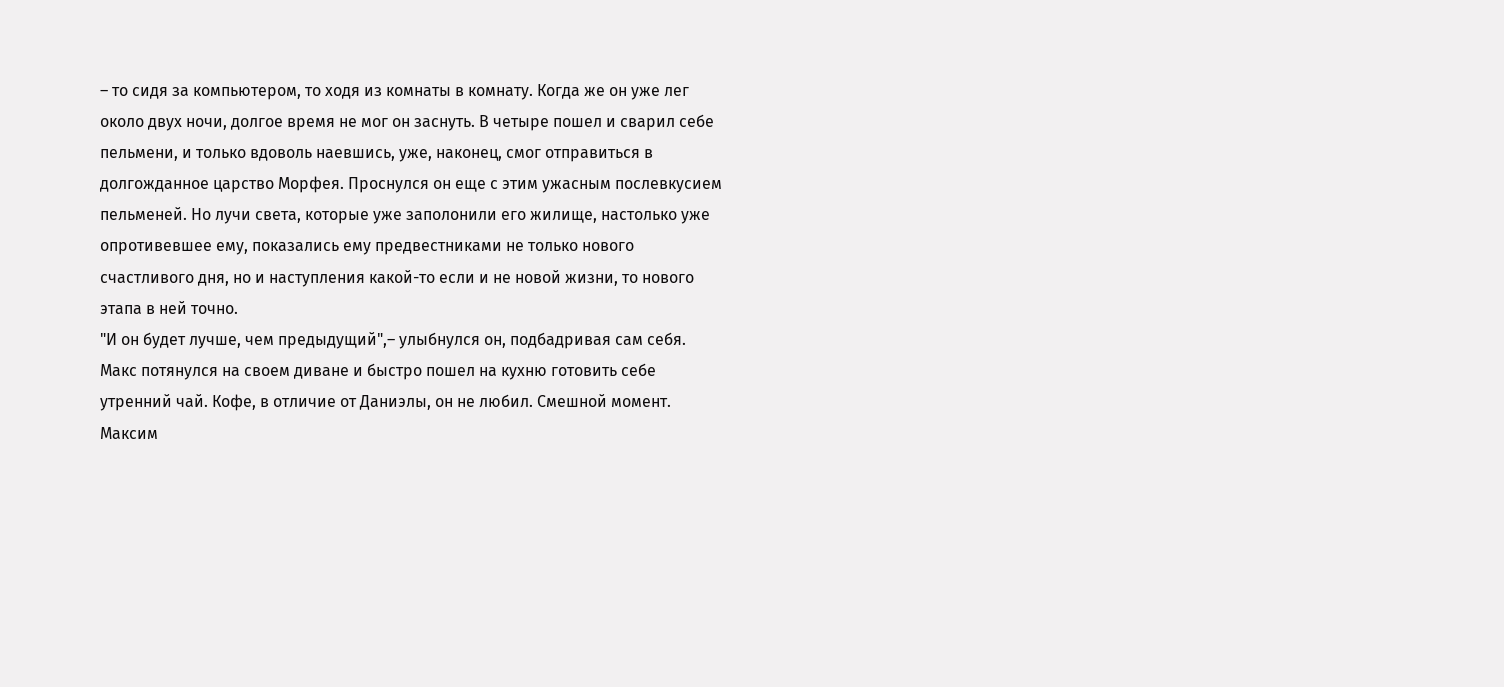– то сидя за компьютером, то ходя из комнаты в комнату. Когда же он уже лег около двух ночи, долгое время не мог он заснуть. В четыре пошел и сварил себе пельмени, и только вдоволь наевшись, уже, наконец, смог отправиться в долгожданное царство Морфея. Проснулся он еще с этим ужасным послевкусием пельменей. Но лучи света, которые уже заполонили его жилище, настолько уже опротивевшее ему, показались ему предвестниками не только нового счастливого дня, но и наступления какой-то если и не новой жизни, то нового этапа в ней точно.
"И он будет лучше, чем предыдущий",– улыбнулся он, подбадривая сам себя.
Макс потянулся на своем диване и быстро пошел на кухню готовить себе утренний чай. Кофе, в отличие от Даниэлы, он не любил. Смешной момент. Максим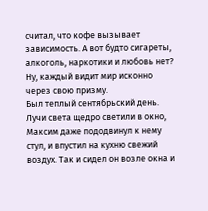считал, что кофе вызывает зависимость. А вот будто сигареты, алкоголь, наркотики и любовь нет? Ну, каждый видит мир исконно через свою призму.
Был теплый сентябрьский день. Лучи света щедро светили в окно, Максим даже пододвинул к нему стул, и впустил на кухню свежий воздух. Так и сидел он возле окна и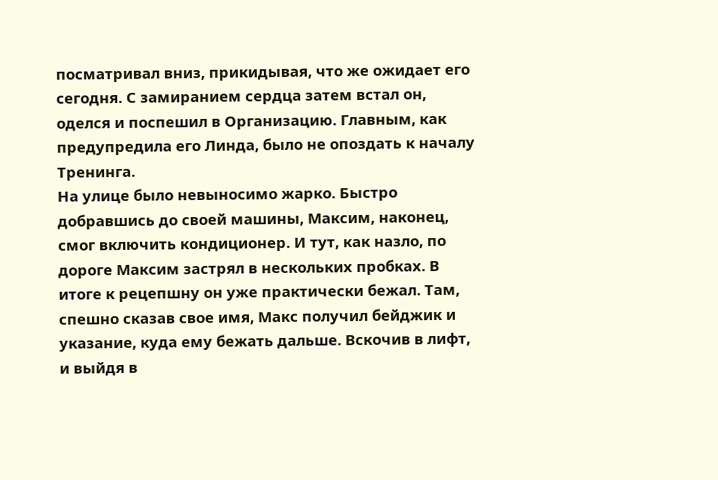посматривал вниз, прикидывая, что же ожидает его сегодня. С замиранием сердца затем встал он, оделся и поспешил в Организацию. Главным, как предупредила его Линда, было не опоздать к началу Тренинга.
На улице было невыносимо жарко. Быстро добравшись до своей машины, Максим, наконец, смог включить кондиционер. И тут, как назло, по дороге Максим застрял в нескольких пробках. В итоге к рецепшну он уже практически бежал. Там, спешно сказав свое имя, Макс получил бейджик и указание, куда ему бежать дальше. Вскочив в лифт, и выйдя в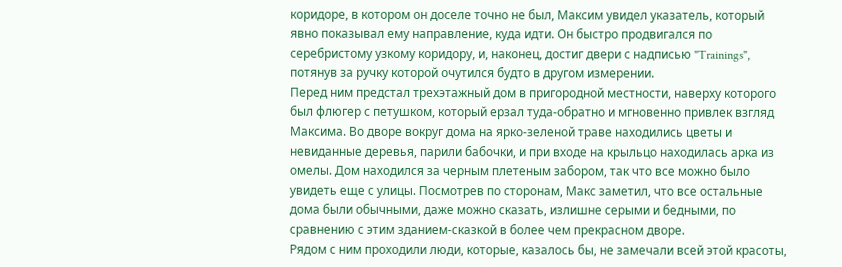коридоре, в котором он доселе точно не был, Максим увидел указатель, который явно показывал ему направление, куда идти. Он быстро продвигался по серебристому узкому коридору, и, наконец, достиг двери с надписью "Trainings", потянув за ручку которой очутился будто в другом измерении.
Перед ним предстал трехэтажный дом в пригородной местности, наверху которого был флюгер с петушком, который ерзал туда-обратно и мгновенно привлек взгляд Максима. Во дворе вокруг дома на ярко-зеленой траве находились цветы и невиданные деревья, парили бабочки, и при входе на крыльцо находилась арка из омелы. Дом находился за черным плетеным забором, так что все можно было увидеть еще с улицы. Посмотрев по сторонам, Макс заметил, что все остальные дома были обычными, даже можно сказать, излишне серыми и бедными, по сравнению с этим зданием-сказкой в более чем прекрасном дворе.
Рядом с ним проходили люди, которые, казалось бы, не замечали всей этой красоты,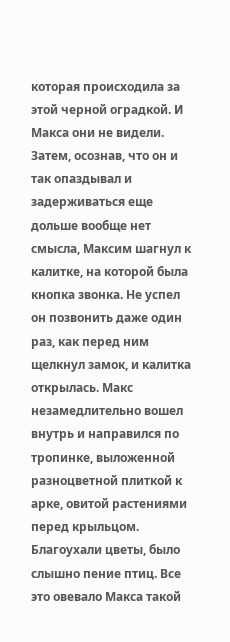которая происходила за этой черной оградкой. И Макса они не видели. Затем, осознав, что он и так опаздывал и задерживаться еще дольше вообще нет смысла, Максим шагнул к калитке, на которой была кнопка звонка. Не успел он позвонить даже один раз, как перед ним щелкнул замок, и калитка открылась. Макс незамедлительно вошел внутрь и направился по тропинке, выложенной разноцветной плиткой к арке, овитой растениями перед крыльцом. Благоухали цветы, было слышно пение птиц. Все это овевало Макса такой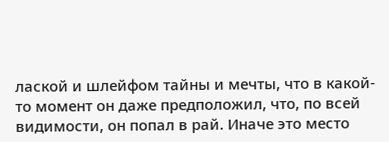лаской и шлейфом тайны и мечты, что в какой-то момент он даже предположил, что, по всей видимости, он попал в рай. Иначе это место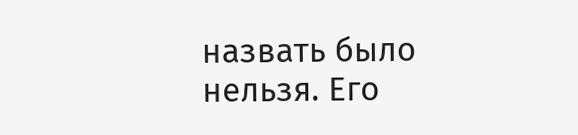назвать было нельзя. Его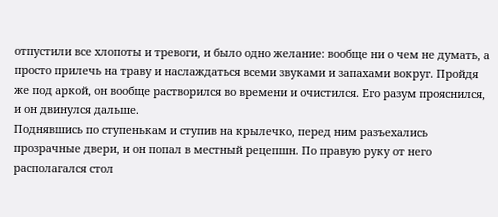отпустили все хлопоты и тревоги, и было одно желание: вообще ни о чем не думать, а просто прилечь на траву и наслаждаться всеми звуками и запахами вокруг. Пройдя же под аркой, он вообще растворился во времени и очистился. Его разум прояснился, и он двинулся дальше.
Поднявшись по ступенькам и ступив на крылечко, перед ним разъехались прозрачные двери, и он попал в местный рецепшн. По правую руку от него располагался стол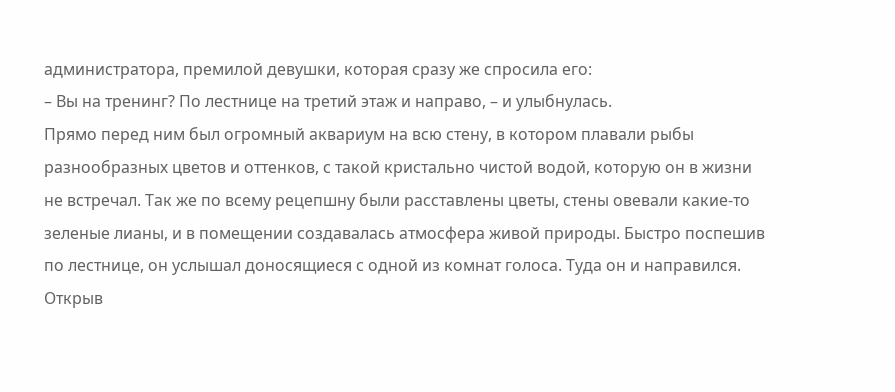администратора, премилой девушки, которая сразу же спросила его:
– Вы на тренинг? По лестнице на третий этаж и направо, – и улыбнулась.
Прямо перед ним был огромный аквариум на всю стену, в котором плавали рыбы разнообразных цветов и оттенков, с такой кристально чистой водой, которую он в жизни не встречал. Так же по всему рецепшну были расставлены цветы, стены овевали какие-то зеленые лианы, и в помещении создавалась атмосфера живой природы. Быстро поспешив по лестнице, он услышал доносящиеся с одной из комнат голоса. Туда он и направился.
Открыв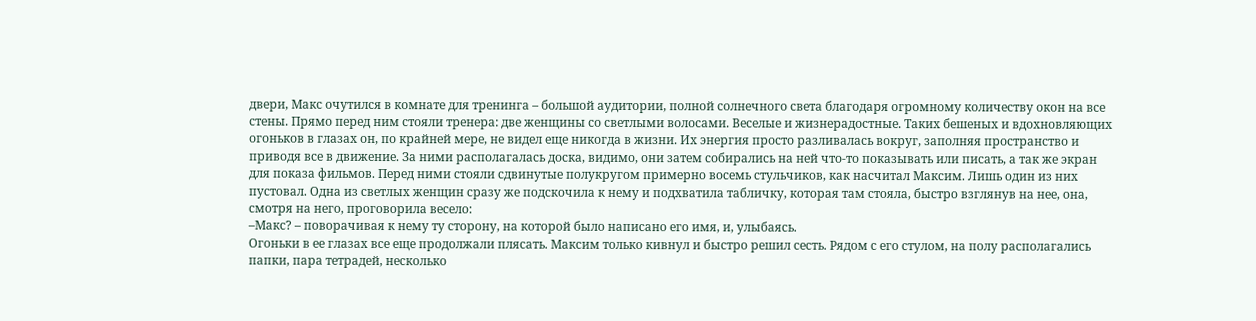двери, Макс очутился в комнате для тренинга – большой аудитории, полной солнечного света благодаря огромному количеству окон на все стены. Прямо перед ним стояли тренера: две женщины со светлыми волосами. Веселые и жизнерадостные. Таких бешеных и вдохновляющих огоньков в глазах он, по крайней мере, не видел еще никогда в жизни. Их энергия просто разливалась вокруг, заполняя пространство и приводя все в движение. За ними располагалась доска, видимо, они затем собирались на ней что-то показывать или писать, а так же экран для показа фильмов. Перед ними стояли сдвинутые полукругом примерно восемь стульчиков, как насчитал Максим. Лишь один из них пустовал. Одна из светлых женщин сразу же подскочила к нему и подхватила табличку, которая там стояла, быстро взглянув на нее, она, смотря на него, проговорила весело:
–Макс? – поворачивая к нему ту сторону, на которой было написано его имя, и, улыбаясь.
Огоньки в ее глазах все еще продолжали плясать. Максим только кивнул и быстро решил сесть. Рядом с его стулом, на полу располагались папки, пара тетрадей, несколько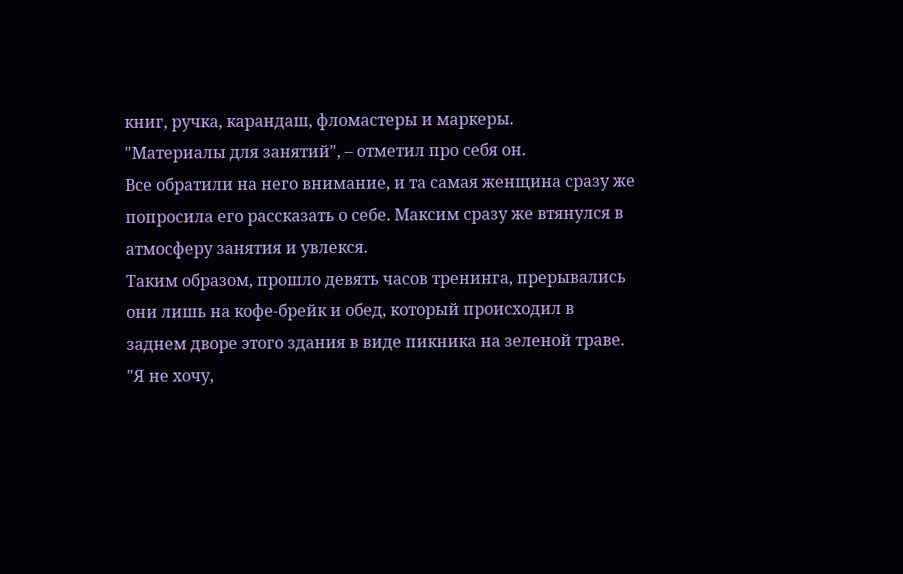книг, ручка, карандаш, фломастеры и маркеры.
"Материалы для занятий", – отметил про себя он.
Все обратили на него внимание, и та самая женщина сразу же попросила его рассказать о себе. Максим сразу же втянулся в атмосферу занятия и увлекся.
Таким образом, прошло девять часов тренинга, прерывались они лишь на кофе-брейк и обед, который происходил в заднем дворе этого здания в виде пикника на зеленой траве.
"Я не хочу,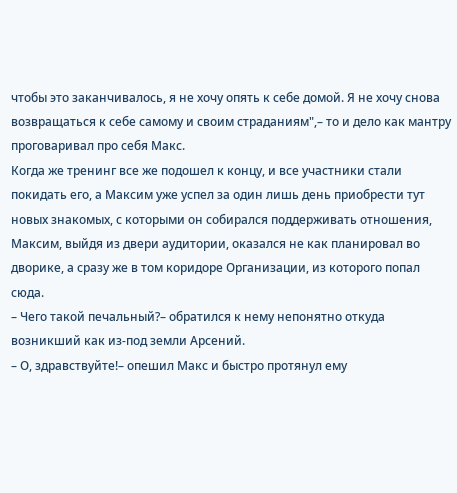чтобы это заканчивалось, я не хочу опять к себе домой. Я не хочу снова возвращаться к себе самому и своим страданиям",– то и дело как мантру проговаривал про себя Макс.
Когда же тренинг все же подошел к концу, и все участники стали покидать его, а Максим уже успел за один лишь день приобрести тут новых знакомых, с которыми он собирался поддерживать отношения, Максим, выйдя из двери аудитории, оказался не как планировал во дворике, а сразу же в том коридоре Организации, из которого попал сюда.
– Чего такой печальный?– обратился к нему непонятно откуда возникший как из-под земли Арсений.
– О, здравствуйте!– опешил Макс и быстро протянул ему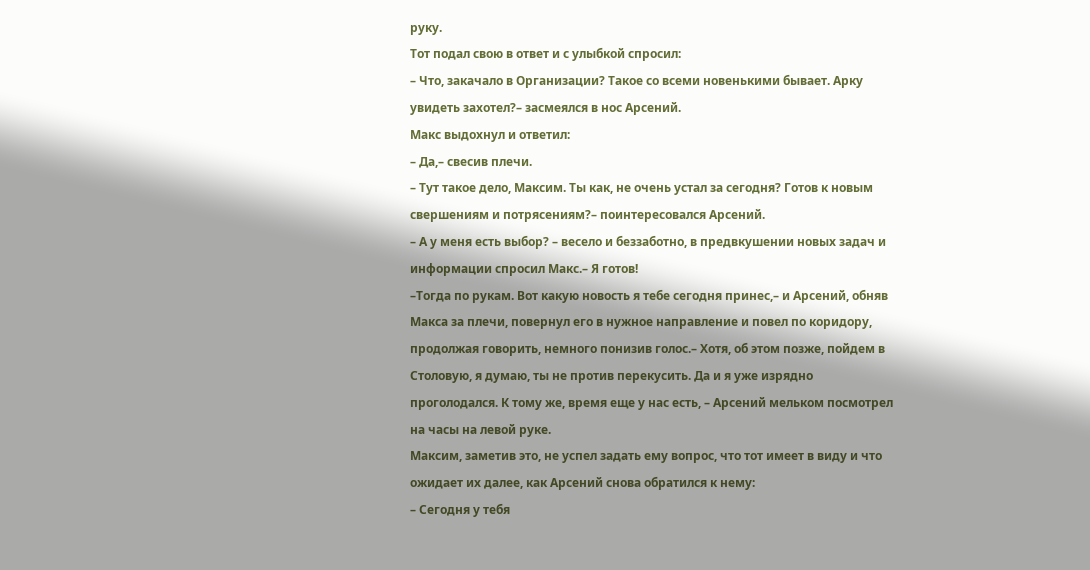руку.
Тот подал свою в ответ и с улыбкой спросил:
– Что, закачало в Организации? Такое со всеми новенькими бывает. Арку увидеть захотел?– засмеялся в нос Арсений.
Макс выдохнул и ответил:
– Да,– свесив плечи.
– Тут такое дело, Максим. Ты как, не очень устал за сегодня? Готов к новым свершениям и потрясениям?– поинтересовался Арсений.
– А у меня есть выбор? – весело и беззаботно, в предвкушении новых задач и информации спросил Макс.– Я готов!
–Тогда по рукам. Вот какую новость я тебе сегодня принес,– и Арсений, обняв Макса за плечи, повернул его в нужное направление и повел по коридору, продолжая говорить, немного понизив голос.– Хотя, об этом позже, пойдем в Столовую, я думаю, ты не против перекусить. Да и я уже изрядно проголодался. К тому же, время еще у нас есть, – Арсений мельком посмотрел на часы на левой руке.
Максим, заметив это, не успел задать ему вопрос, что тот имеет в виду и что ожидает их далее, как Арсений снова обратился к нему:
– Сегодня у тебя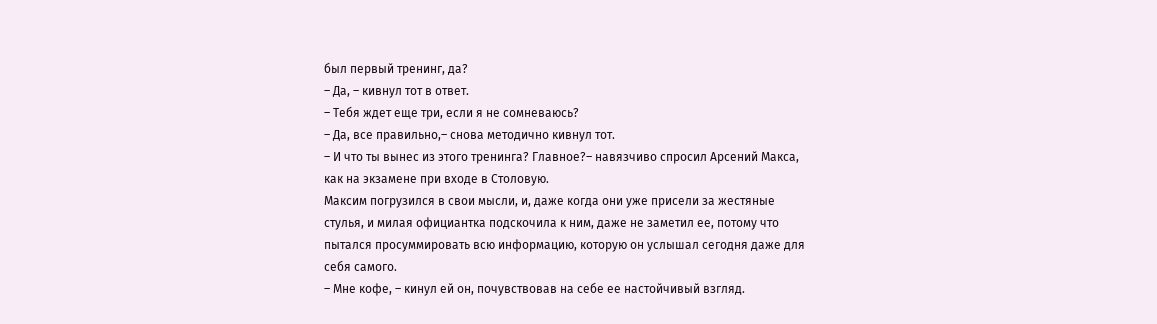был первый тренинг, да?
– Да, – кивнул тот в ответ.
– Тебя ждет еще три, если я не сомневаюсь?
– Да, все правильно,– снова методично кивнул тот.
– И что ты вынес из этого тренинга? Главное?– навязчиво спросил Арсений Макса, как на экзамене при входе в Столовую.
Максим погрузился в свои мысли, и, даже когда они уже присели за жестяные стулья, и милая официантка подскочила к ним, даже не заметил ее, потому что пытался просуммировать всю информацию, которую он услышал сегодня даже для себя самого.
– Мне кофе, – кинул ей он, почувствовав на себе ее настойчивый взгляд.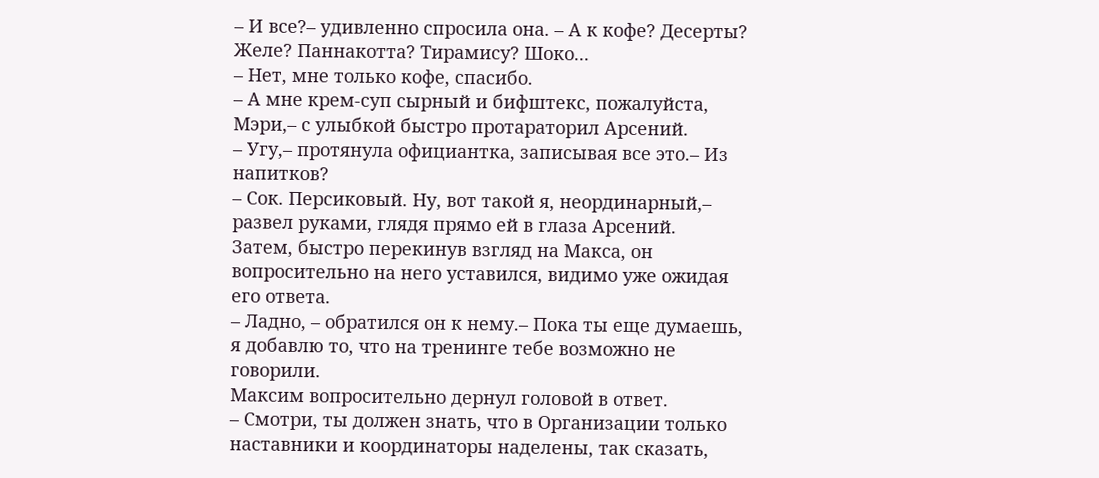– И все?– удивленно спросила она. – А к кофе? Десерты? Желе? Паннакотта? Тирамису? Шоко...
– Нет, мне только кофе, спасибо.
– А мне крем-суп сырный и бифштекс, пожалуйста, Мэри,– с улыбкой быстро протараторил Арсений.
– Угу,– протянула официантка, записывая все это.– Из напитков?
– Сок. Персиковый. Ну, вот такой я, неординарный,– развел руками, глядя прямо ей в глаза Арсений.
Затем, быстро перекинув взгляд на Макса, он вопросительно на него уставился, видимо уже ожидая его ответа.
– Ладно, – обратился он к нему.– Пока ты еще думаешь, я добавлю то, что на тренинге тебе возможно не говорили.
Максим вопросительно дернул головой в ответ.
– Смотри, ты должен знать, что в Организации только наставники и координаторы наделены, так сказать,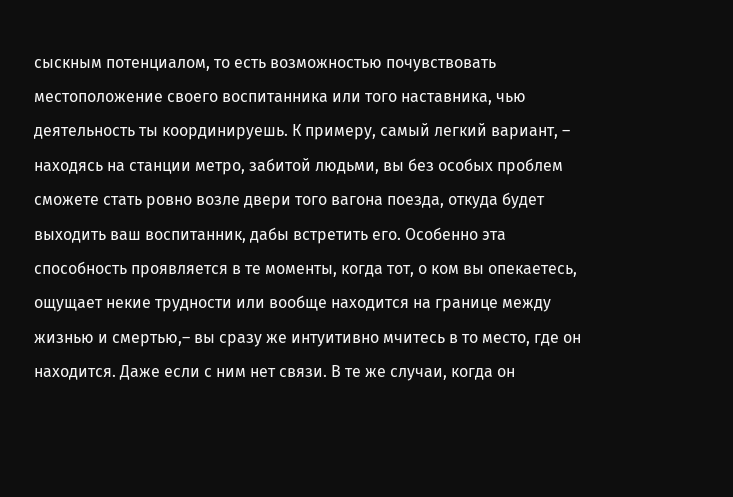сыскным потенциалом, то есть возможностью почувствовать местоположение своего воспитанника или того наставника, чью деятельность ты координируешь. К примеру, самый легкий вариант, – находясь на станции метро, забитой людьми, вы без особых проблем сможете стать ровно возле двери того вагона поезда, откуда будет выходить ваш воспитанник, дабы встретить его. Особенно эта способность проявляется в те моменты, когда тот, о ком вы опекаетесь, ощущает некие трудности или вообще находится на границе между жизнью и смертью,– вы сразу же интуитивно мчитесь в то место, где он находится. Даже если с ним нет связи. В те же случаи, когда он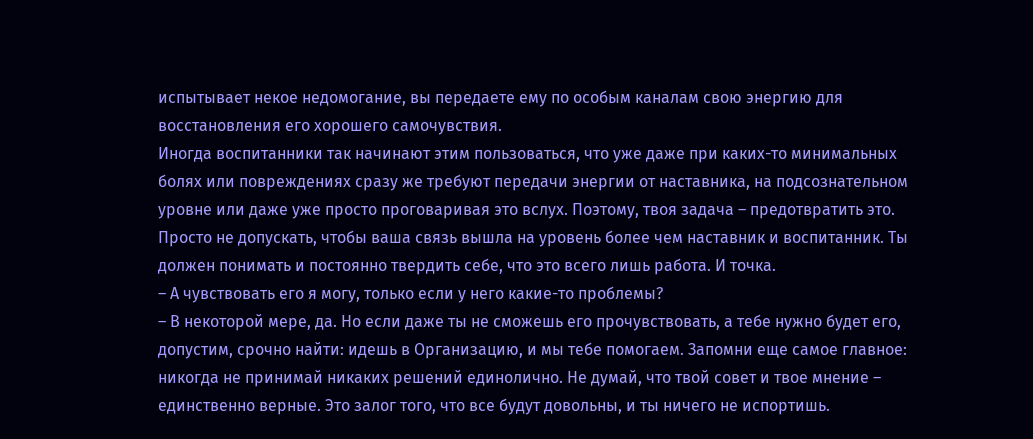испытывает некое недомогание, вы передаете ему по особым каналам свою энергию для восстановления его хорошего самочувствия.
Иногда воспитанники так начинают этим пользоваться, что уже даже при каких-то минимальных болях или повреждениях сразу же требуют передачи энергии от наставника, на подсознательном уровне или даже уже просто проговаривая это вслух. Поэтому, твоя задача – предотвратить это. Просто не допускать, чтобы ваша связь вышла на уровень более чем наставник и воспитанник. Ты должен понимать и постоянно твердить себе, что это всего лишь работа. И точка.
– А чувствовать его я могу, только если у него какие-то проблемы?
– В некоторой мере, да. Но если даже ты не сможешь его прочувствовать, а тебе нужно будет его, допустим, срочно найти: идешь в Организацию, и мы тебе помогаем. Запомни еще самое главное: никогда не принимай никаких решений единолично. Не думай, что твой совет и твое мнение – единственно верные. Это залог того, что все будут довольны, и ты ничего не испортишь.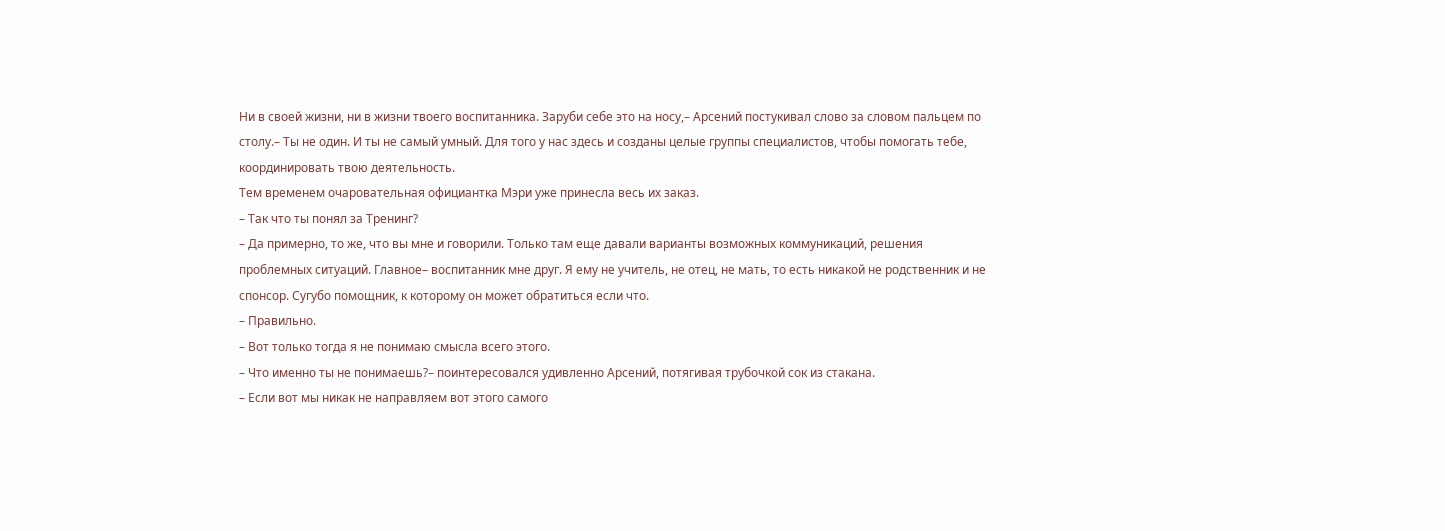Ни в своей жизни, ни в жизни твоего воспитанника. Заруби себе это на носу,– Арсений постукивал слово за словом пальцем по столу.– Ты не один. И ты не самый умный. Для того у нас здесь и созданы целые группы специалистов, чтобы помогать тебе, координировать твою деятельность.
Тем временем очаровательная официантка Мэри уже принесла весь их заказ.
– Так что ты понял за Тренинг?
– Да примерно, то же, что вы мне и говорили. Только там еще давали варианты возможных коммуникаций, решения проблемных ситуаций. Главное– воспитанник мне друг. Я ему не учитель, не отец, не мать, то есть никакой не родственник и не спонсор. Сугубо помощник, к которому он может обратиться если что.
– Правильно.
– Вот только тогда я не понимаю смысла всего этого.
– Что именно ты не понимаешь?– поинтересовался удивленно Арсений, потягивая трубочкой сок из стакана.
– Если вот мы никак не направляем вот этого самого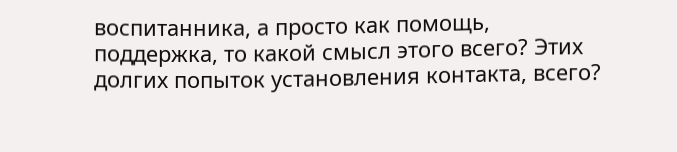воспитанника, а просто как помощь, поддержка, то какой смысл этого всего? Этих долгих попыток установления контакта, всего?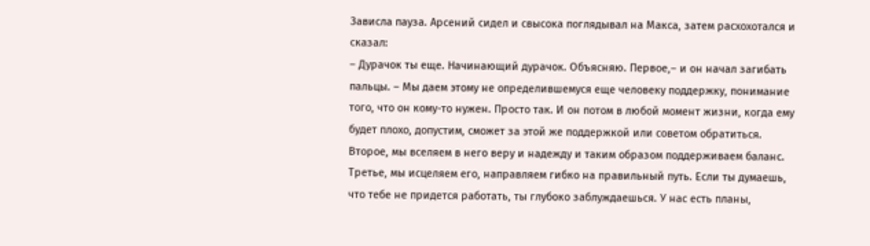Зависла пауза. Арсений сидел и свысока поглядывал на Макса, затем расхохотался и сказал:
– Дурачок ты еще. Начинающий дурачок. Объясняю. Первое,– и он начал загибать пальцы. – Мы даем этому не определившемуся еще человеку поддержку, понимание того, что он кому-то нужен. Просто так. И он потом в любой момент жизни, когда ему будет плохо, допустим, сможет за этой же поддержкой или советом обратиться.
Второе, мы вселяем в него веру и надежду и таким образом поддерживаем баланс. Третье, мы исцеляем его, направляем гибко на правильный путь. Если ты думаешь, что тебе не придется работать, ты глубоко заблуждаешься. У нас есть планы,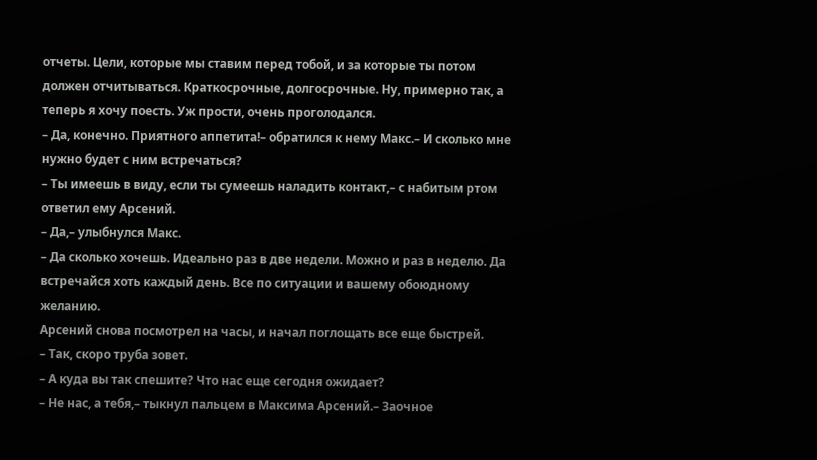отчеты. Цели, которые мы ставим перед тобой, и за которые ты потом должен отчитываться. Краткосрочные, долгосрочные. Ну, примерно так, а теперь я хочу поесть. Уж прости, очень проголодался.
– Да, конечно. Приятного аппетита!– обратился к нему Макс.– И сколько мне нужно будет с ним встречаться?
– Ты имеешь в виду, если ты сумеешь наладить контакт,– с набитым ртом ответил ему Арсений.
– Да,– улыбнулся Макс.
– Да сколько хочешь. Идеально раз в две недели. Можно и раз в неделю. Да встречайся хоть каждый день. Все по ситуации и вашему обоюдному желанию.
Арсений снова посмотрел на часы, и начал поглощать все еще быстрей.
– Так, скоро труба зовет.
– А куда вы так спешите? Что нас еще сегодня ожидает?
– Не нас, а тебя,– тыкнул пальцем в Максима Арсений.– Заочное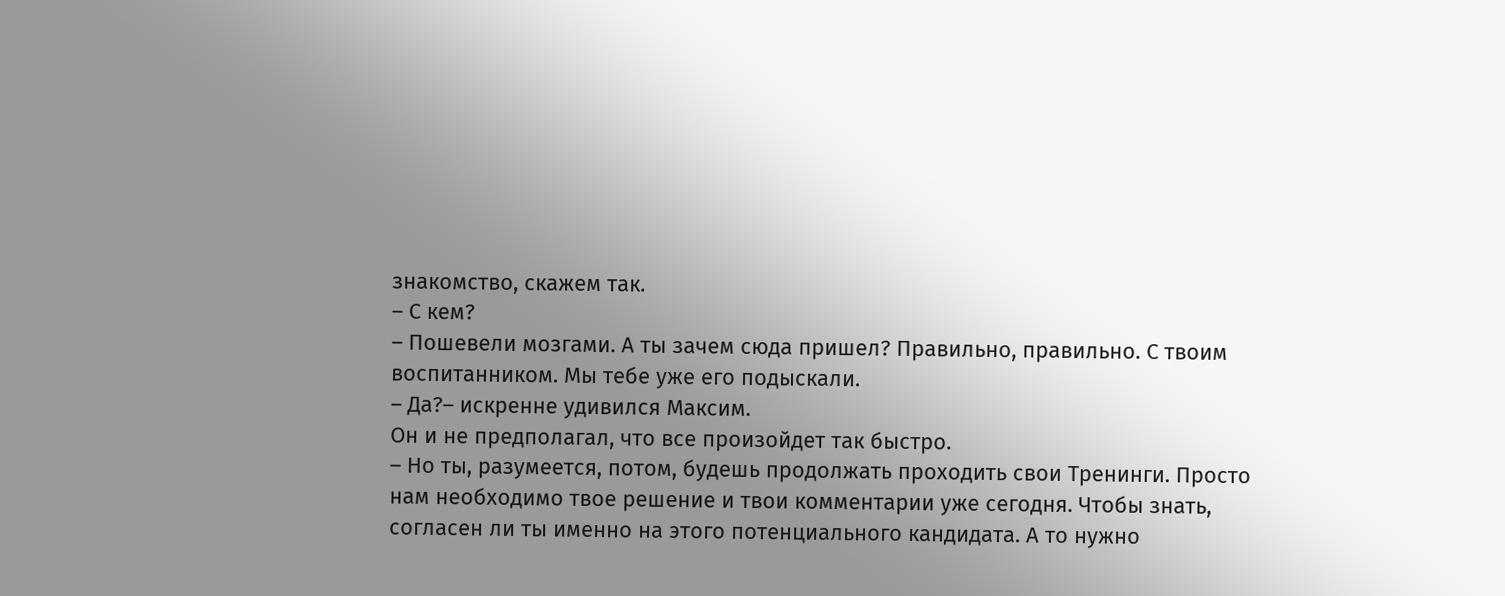знакомство, скажем так.
– С кем?
– Пошевели мозгами. А ты зачем сюда пришел? Правильно, правильно. С твоим воспитанником. Мы тебе уже его подыскали.
– Да?– искренне удивился Максим.
Он и не предполагал, что все произойдет так быстро.
– Но ты, разумеется, потом, будешь продолжать проходить свои Тренинги. Просто нам необходимо твое решение и твои комментарии уже сегодня. Чтобы знать, согласен ли ты именно на этого потенциального кандидата. А то нужно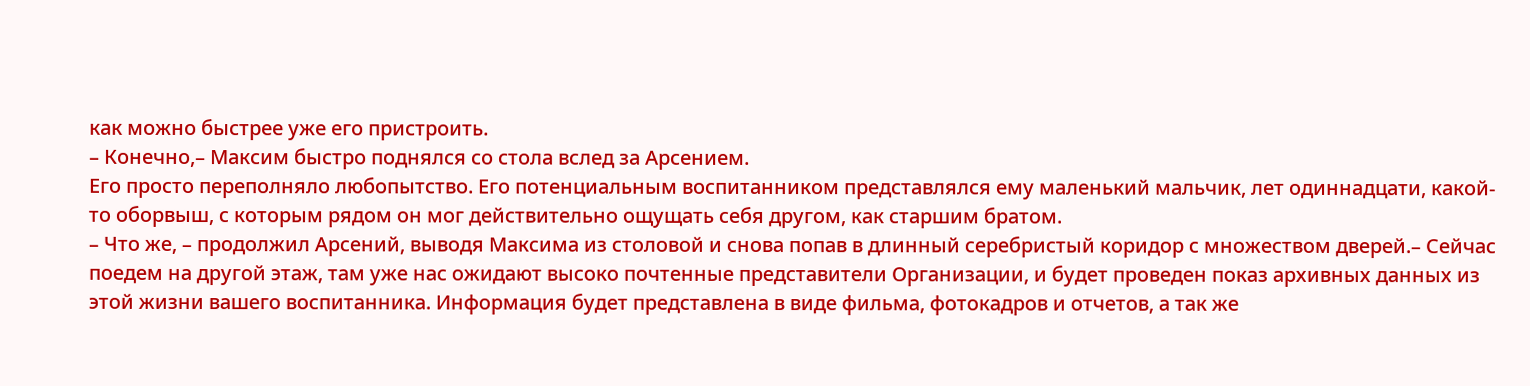как можно быстрее уже его пристроить.
– Конечно,– Максим быстро поднялся со стола вслед за Арсением.
Его просто переполняло любопытство. Его потенциальным воспитанником представлялся ему маленький мальчик, лет одиннадцати, какой-то оборвыш, с которым рядом он мог действительно ощущать себя другом, как старшим братом.
– Что же, – продолжил Арсений, выводя Максима из столовой и снова попав в длинный серебристый коридор с множеством дверей.– Сейчас поедем на другой этаж, там уже нас ожидают высоко почтенные представители Организации, и будет проведен показ архивных данных из этой жизни вашего воспитанника. Информация будет представлена в виде фильма, фотокадров и отчетов, а так же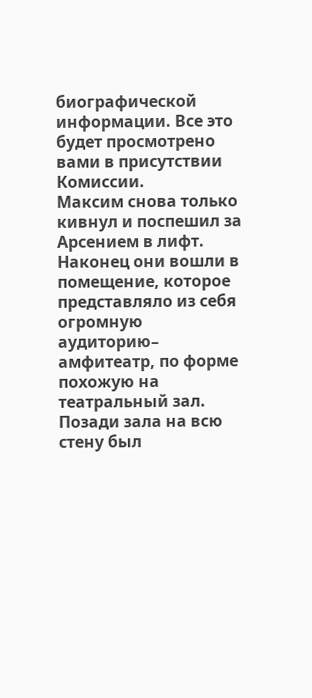биографической информации. Все это будет просмотрено вами в присутствии Комиссии.
Максим снова только кивнул и поспешил за Арсением в лифт. Наконец они вошли в помещение, которое представляло из себя огромную аудиторию– амфитеатр, по форме похожую на театральный зал. Позади зала на всю стену был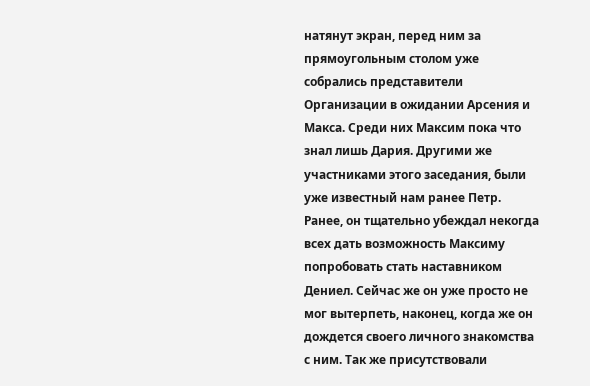натянут экран, перед ним за прямоугольным столом уже собрались представители Организации в ожидании Арсения и Макса. Среди них Максим пока что знал лишь Дария. Другими же участниками этого заседания, были уже известный нам ранее Петр. Ранее, он тщательно убеждал некогда всех дать возможность Максиму попробовать стать наставником Дениел. Сейчас же он уже просто не мог вытерпеть, наконец, когда же он дождется своего личного знакомства с ним. Так же присутствовали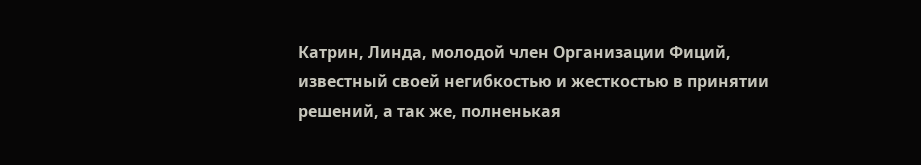Катрин, Линда, молодой член Организации Фиций, известный своей негибкостью и жесткостью в принятии решений, а так же, полненькая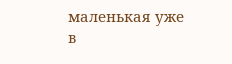маленькая уже в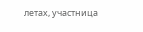летах, участница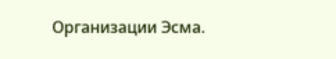Организации Эсма.